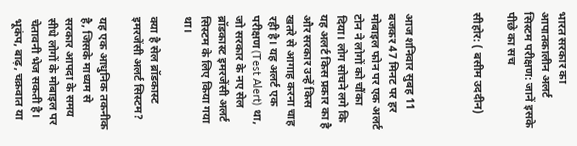भारत सरकार का आपातकालीन अलर्ट सिस्टम परीक्षण: जानें इसके पीछे का सच

सीहोर: ( बसीम उददीन)



आज शनिवार सुबह 11 बजकर 47 मिनट पर हर मोबाइल फोन पर एक अलर्ट टोन ने लोगों को चौंका दिया। लोग सोचने लगे कि यह अलर्ट किस प्रकार का है और सरकार उन्हें किस खतरे से आगाह करना चाह रही है। यह अलर्ट एक परीक्षण (Test Alert) था, जो सरकार के नए सेल ब्रॉडकास्ट इमरजेंसी अलर्ट सिस्टम के लिए किया गया था।

क्या है सेल ब्रॉडकास्ट इमरजेंसी अलर्ट सिस्टम?

यह एक आधुनिक तकनीक है, जिसके माध्यम से सरकार आपदा के समय सीधे लोगों के मोबाइल पर चेतावनी भेज सकती है। भूकंप, बाढ़, चक्रवात या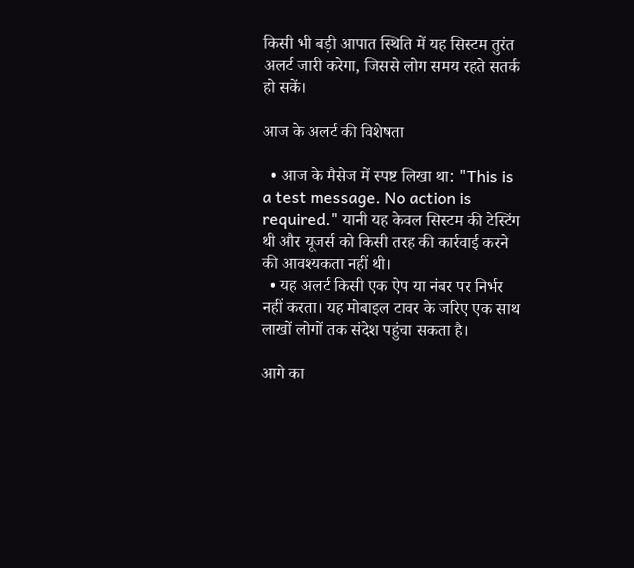किसी भी बड़ी आपात स्थिति में यह सिस्टम तुरंत अलर्ट जारी करेगा, जिससे लोग समय रहते सतर्क हो सकें।

आज के अलर्ट की विशेषता

  • आज के मैसेज में स्पष्ट लिखा था: "This is a test message. No action is required." यानी यह केवल सिस्टम की टेस्टिंग थी और यूजर्स को किसी तरह की कार्रवाई करने की आवश्यकता नहीं थी।
  • यह अलर्ट किसी एक ऐप या नंबर पर निर्भर नहीं करता। यह मोबाइल टावर के जरिए एक साथ लाखों लोगों तक संदेश पहुंचा सकता है।

आगे का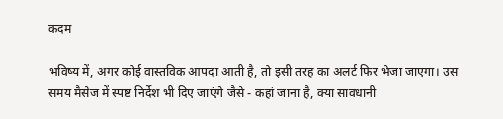कदम

भविष्य में, अगर कोई वास्तविक आपदा आती है, तो इसी तरह का अलर्ट फिर भेजा जाएगा। उस समय मैसेज में स्पष्ट निर्देश भी दिए जाएंगे जैसे - कहां जाना है, क्या सावधानी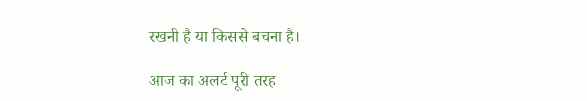रखनी है या किससे बचना है।

आज का अलर्ट पूरी तरह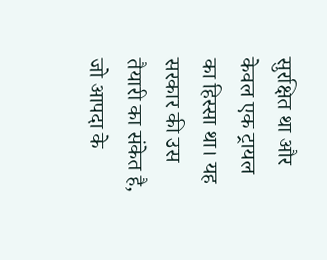सुरक्षित था और केवल एक ट्रायल का हिस्सा था। यह सरकार की उस तैयारी का संकेत है, जो आपदा के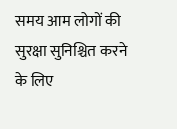समय आम लोगों की सुरक्षा सुनिश्चित करने के लिए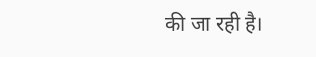की जा रही है।